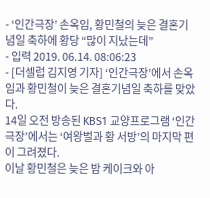- ‘인간극장’ 손옥임, 황민철의 늦은 결혼기념일 축하에 황당 “많이 지났는데”
- 입력 2019. 06.14. 08:06:23
- [더셀럽 김지영 기자] ‘인간극장’에서 손옥임과 황민철이 늦은 결혼기념일 축하를 맞았다.
14일 오전 방송된 KBS1 교양프로그램 ‘인간극장’에서는 ‘여왕벌과 황 서방’의 마지막 편이 그려졌다.
이날 황민철은 늦은 밤 케이크와 아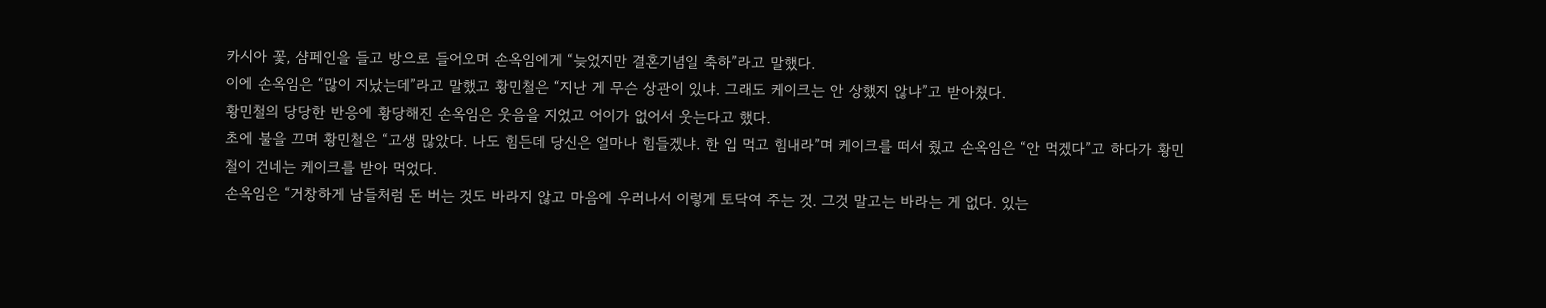카시아 꽃, 샴페인을 들고 방으로 들어오며 손옥임에게 “늦었지만 결혼기념일 축하”라고 말했다.
이에 손옥임은 “많이 지났는데”라고 말했고 황민철은 “지난 게 무슨 상관이 있냐. 그래도 케이크는 안 상했지 않냐”고 받아쳤다.
황민철의 당당한 반응에 황당해진 손옥임은 웃음을 지었고 어이가 없어서 웃는다고 했다.
초에 불을 끄며 황민철은 “고생 많았다. 나도 힘든데 당신은 얼마나 힘들겠냐. 한 입 먹고 힘내라”며 케이크를 떠서 줬고 손옥임은 “안 먹겠다”고 하다가 황민철이 건네는 케이크를 받아 먹었다.
손옥임은 “거창하게 남들처럼 돈 버는 것도 바라지 않고 마음에 우러나서 이렇게 토닥여 주는 것. 그것 말고는 바라는 게 없다. 있는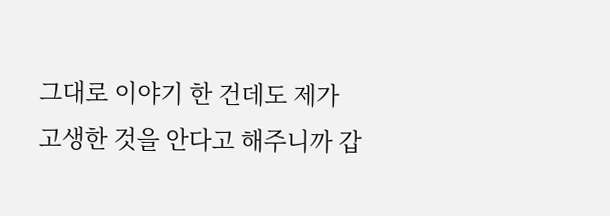그대로 이야기 한 건데도 제가 고생한 것을 안다고 해주니까 갑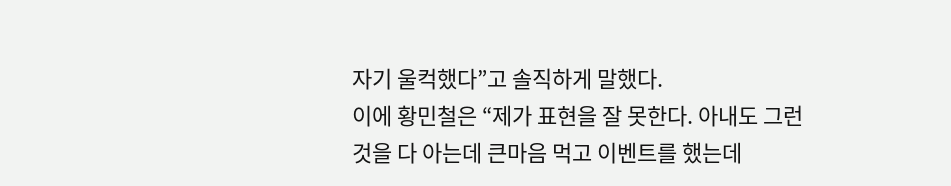자기 울컥했다”고 솔직하게 말했다.
이에 황민철은 “제가 표현을 잘 못한다. 아내도 그런 것을 다 아는데 큰마음 먹고 이벤트를 했는데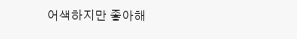어색하지만 좋아해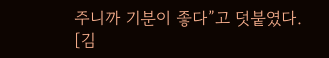주니까 기분이 좋다”고 덧붙였다.
[김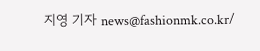지영 기자 news@fashionmk.co.kr/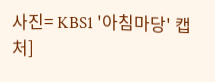사진= KBS1 '아침마당' 캡처]